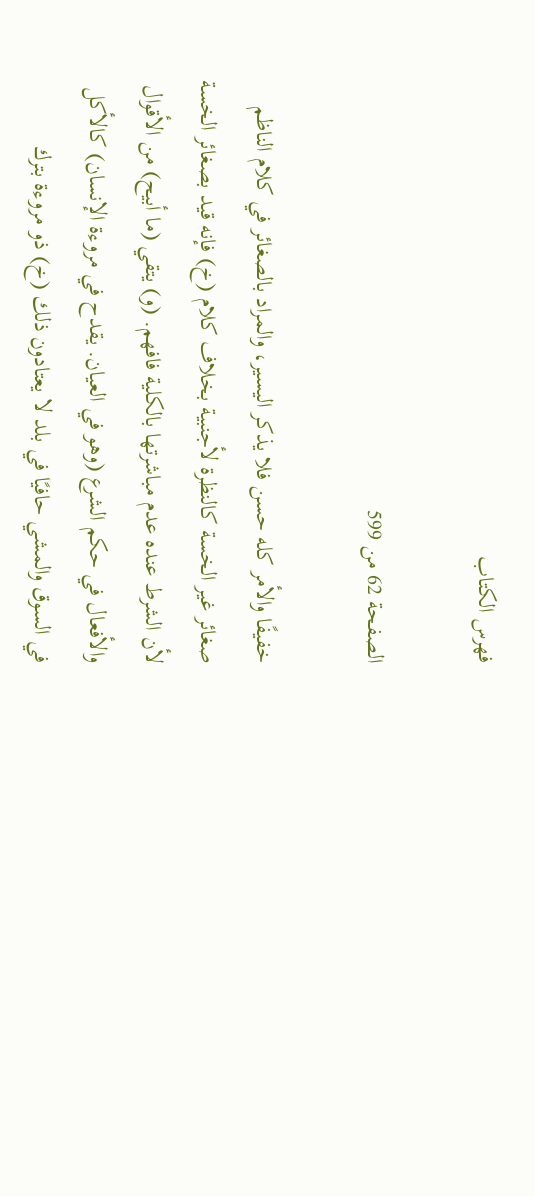فهرس الكتاب

الصفحة 62 من 599

خفيفًا والأمر كله حسن فلا يذكر اليسير، والمراد بالصغائر في كلام الناظم صغائر غير الخسة كالنظرة لأجنبية بخلاف كلام (خ) فإنه قيد بصغائر الخسة لأن الشرط عنده عدم مباشرتها بالكلية فافهم. (و) يتقي (ما أبيح) من الأقوال والأفعال في حكم الشرع (وهو في العيان. يقدح في مروءة الإنسان) كالأكل في السوق والمشي حافيًا في بلد لا يعتادون ذلك (خ) ذو مروءة بترك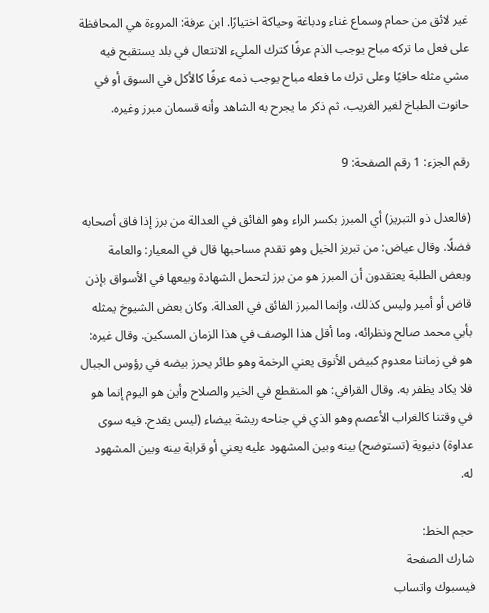غير لائق من حمام وسماع غناء ودباغة وحياكة اختيارًا. ابن عرفة: المروءة هي المحافظة على فعل ما تركه مباح يوجب الذم عرفًا كترك المليء الانتعال في بلد يستقبح فيه مشي مثله حافيًا وعلى ترك ما فعله مباح يوجب ذمه عرفًا كالأكل في السوق أو في حانوت الطباخ لغير الغريب، ثم ذكر ما يجرح به الشاهد وأنه قسمان مبرز وغيره.

رقم الجزء: 1 رقم الصفحة: 9

(فالعدل ذو التبريز) أي المبرز بكسر الراء وهو الفائق في العدالة من برز إذا فاق أصحابه فضلًا. وقال عياض: من تبريز الخيل وهو تقدم مساحبها قال في المعيار: والعامة وبعض الطلبة يعتقدون أن المبرز هو من برز لتحمل الشهادة وبيعها في الأسواق بإذن قاض أو أمير وليس كذلك، وإنما المبرز الفائق في العدالة. وكان بعض الشيوخ يمثله بأبي محمد صالح ونظرائه، وما أقل هذا الوصف في هذا الزمان المسكين. وقال غيره: هو في زماننا معدوم كبيض الأنوق يعني الرخمة وهو طائر يحرز بيضه في رؤوس الجبال فلا يكاد يظفر به. وقال القرافي: هو المنقطع في الخير والصلاح وأين هو اليوم إنما هو في وقتنا كالغراب الأعصم وهو الذي في جناحه ريشة بيضاء (ليس يقدح. فيه سوى عداوة) دنيوية (تستوضح) بينه وبين المشهود عليه يعني أو قرابة بينه وبين المشهود له.

حجم الخط:
شارك الصفحة
فيسبوك واتساب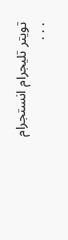تويتر تليجرام انستجرام
. . .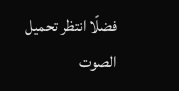فضلًا انتظر تحميل الصوت